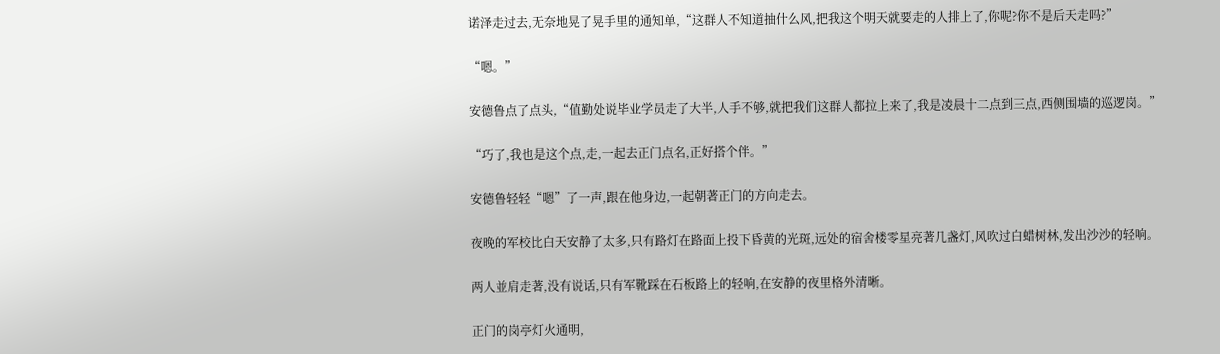诺泽走过去,无奈地晃了晃手里的通知单,“这群人不知道抽什么风,把我这个明天就要走的人排上了,你呢?你不是后天走吗?”

“嗯。”

安德鲁点了点头,“值勤处说毕业学员走了大半,人手不够,就把我们这群人都拉上来了,我是凌晨十二点到三点,西侧围墙的巡逻岗。”

“巧了,我也是这个点,走,一起去正门点名,正好搭个伴。”

安德鲁轻轻“嗯”了一声,跟在他身边,一起朝著正门的方向走去。

夜晚的军校比白天安静了太多,只有路灯在路面上投下昏黄的光斑,远处的宿舍楼零星亮著几盏灯,风吹过白蜡树林,发出沙沙的轻响。

两人並肩走著,没有说话,只有军靴踩在石板路上的轻响,在安静的夜里格外清晰。

正门的岗亭灯火通明,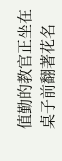值勤的教官正坐在桌子前翻著花名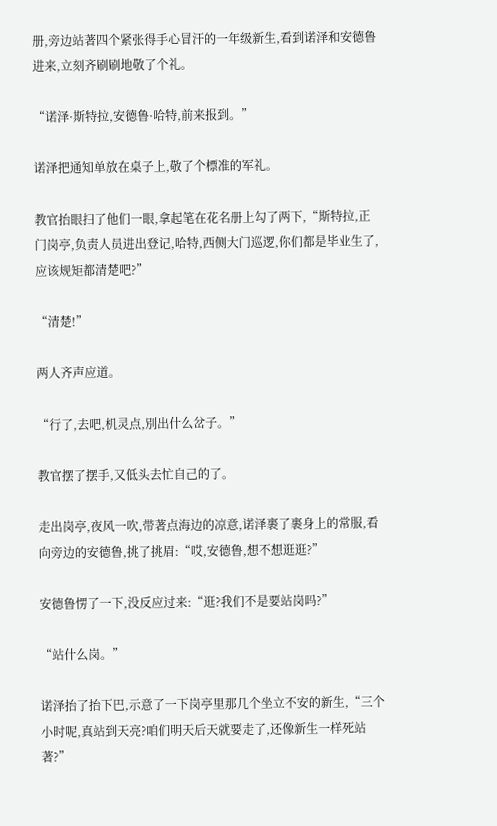册,旁边站著四个紧张得手心冒汗的一年级新生,看到诺泽和安德鲁进来,立刻齐刷刷地敬了个礼。

“诺泽·斯特拉,安德鲁·哈特,前来报到。”

诺泽把通知单放在桌子上,敬了个標准的军礼。

教官抬眼扫了他们一眼,拿起笔在花名册上勾了两下,“斯特拉,正门岗亭,负责人员进出登记,哈特,西侧大门巡逻,你们都是毕业生了,应该规矩都清楚吧?”

“清楚!”

两人齐声应道。

“行了,去吧,机灵点,別出什么岔子。”

教官摆了摆手,又低头去忙自己的了。

走出岗亭,夜风一吹,带著点海边的凉意,诺泽裹了裹身上的常服,看向旁边的安德鲁,挑了挑眉:“哎,安德鲁,想不想逛逛?”

安德鲁愣了一下,没反应过来:“逛?我们不是要站岗吗?”

“站什么岗。”

诺泽抬了抬下巴,示意了一下岗亭里那几个坐立不安的新生,“三个小时呢,真站到天亮?咱们明天后天就要走了,还像新生一样死站著?”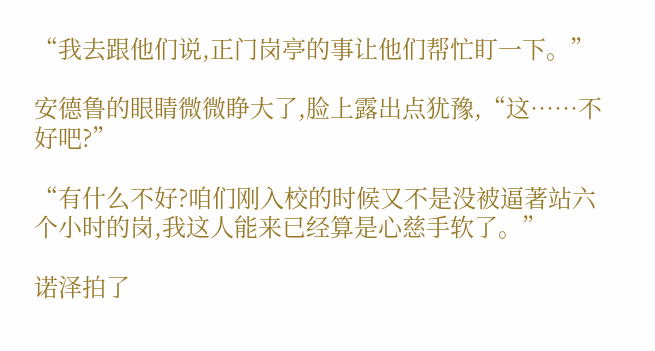“我去跟他们说,正门岗亭的事让他们帮忙盯一下。”

安德鲁的眼睛微微睁大了,脸上露出点犹豫,“这……不好吧?”

“有什么不好?咱们刚入校的时候又不是没被逼著站六个小时的岗,我这人能来已经算是心慈手软了。”

诺泽拍了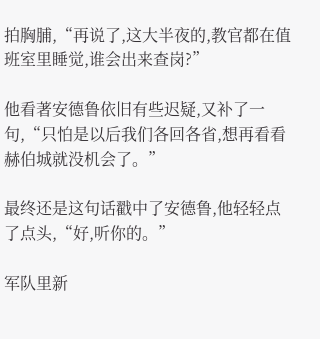拍胸脯,“再说了,这大半夜的,教官都在值班室里睡觉,谁会出来查岗?”

他看著安德鲁依旧有些迟疑,又补了一句,“只怕是以后我们各回各省,想再看看赫伯城就没机会了。”

最终还是这句话戳中了安德鲁,他轻轻点了点头,“好,听你的。”

军队里新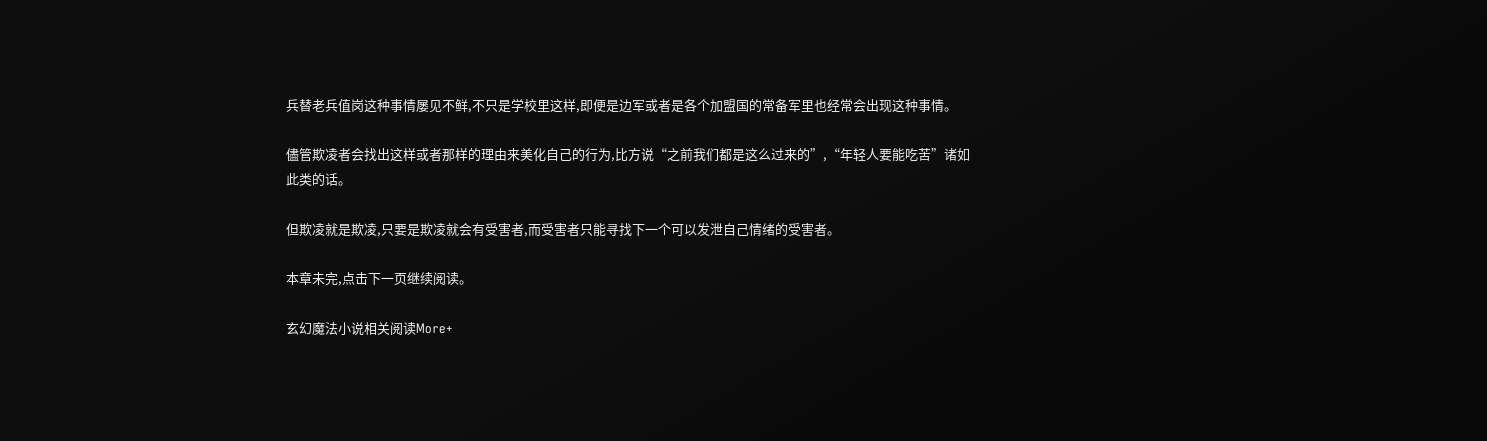兵替老兵值岗这种事情屡见不鲜,不只是学校里这样,即便是边军或者是各个加盟国的常备军里也经常会出现这种事情。

儘管欺凌者会找出这样或者那样的理由来美化自己的行为,比方说“之前我们都是这么过来的”,“年轻人要能吃苦”诸如此类的话。

但欺凌就是欺凌,只要是欺凌就会有受害者,而受害者只能寻找下一个可以发泄自己情绪的受害者。

本章未完,点击下一页继续阅读。

玄幻魔法小说相关阅读More+